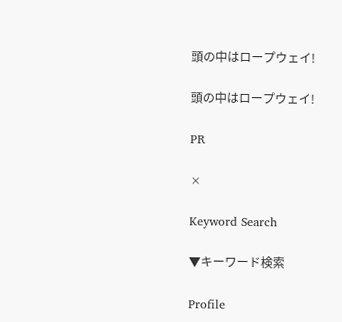頭の中はロープウェイ!

頭の中はロープウェイ!

PR

×

Keyword Search

▼キーワード検索

Profile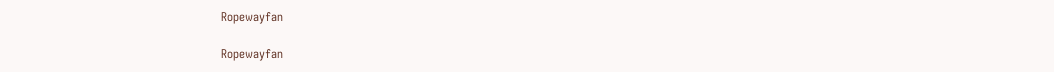Ropewayfan

Ropewayfan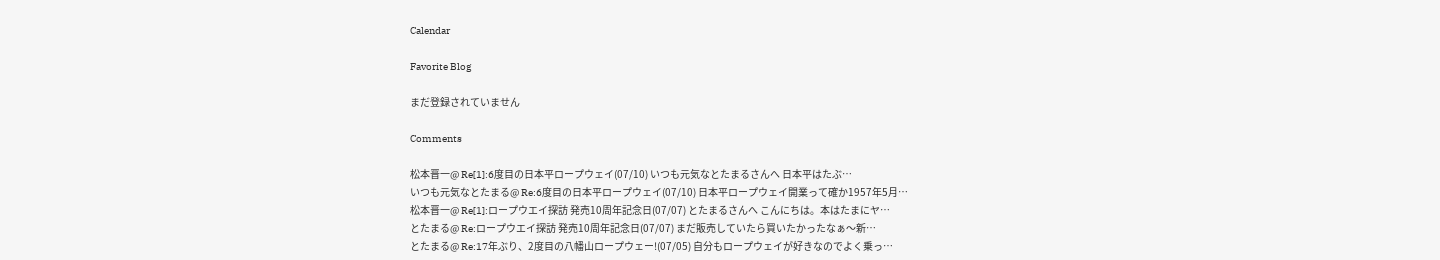Calendar

Favorite Blog

まだ登録されていません

Comments

松本晋一@ Re[1]:6度目の日本平ロープウェイ(07/10) いつも元気なとたまるさんへ 日本平はたぶ…
いつも元気なとたまる@ Re:6度目の日本平ロープウェイ(07/10) 日本平ロープウェイ開業って確か1957年5月…
松本晋一@ Re[1]:ロープウエイ探訪 発売10周年記念日(07/07) とたまるさんへ こんにちは。本はたまにヤ…
とたまる@ Re:ロープウエイ探訪 発売10周年記念日(07/07) まだ販売していたら買いたかったなぁ〜新…
とたまる@ Re:17年ぶり、2度目の八幡山ロープウェー!(07/05) 自分もロープウェイが好きなのでよく乗っ…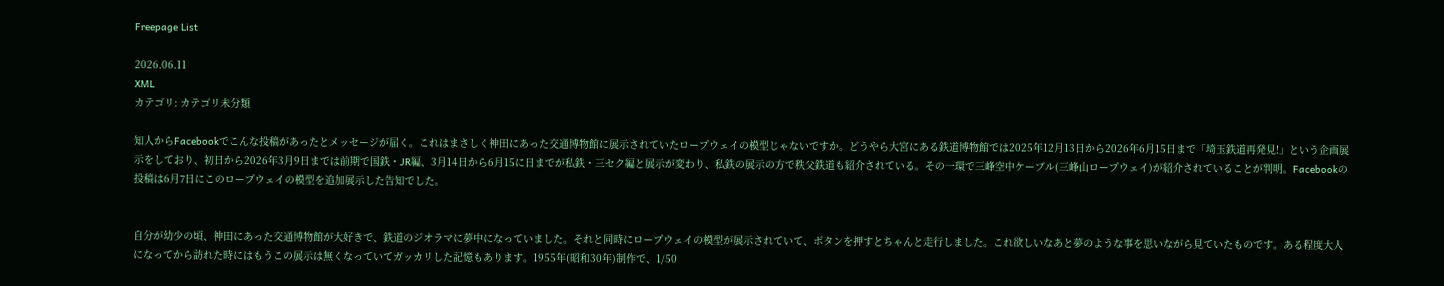Freepage List

2026.06.11
XML
カテゴリ: カテゴリ未分類

知人からFacebookでこんな投稿があったとメッセージが届く。これはまさしく神田にあった交通博物館に展示されていたロープウェイの模型じゃないですか。どうやら大宮にある鉄道博物館では2025年12月13日から2026年6月15日まで「埼玉鉄道再発見!」という企画展示をしており、初日から2026年3月9日までは前期で国鉄・JR編、3月14日から6月15に日までが私鉄・三セク編と展示が変わり、私鉄の展示の方で秩父鉄道も紹介されている。その一環で三峰空中ケーブル(三峰山ロープウェイ)が紹介されていることが判明。Facebookの投稿は6月7日にこのロープウェイの模型を追加展示した告知でした。


自分が幼少の頃、神田にあった交通博物館が大好きで、鉄道のジオラマに夢中になっていました。それと同時にロープウェイの模型が展示されていて、ボタンを押すとちゃんと走行しました。これ欲しいなあと夢のような事を思いながら見ていたものです。ある程度大人になってから訪れた時にはもうこの展示は無くなっていてガッカリした記憶もあります。1955年(昭和30年)制作で、1/50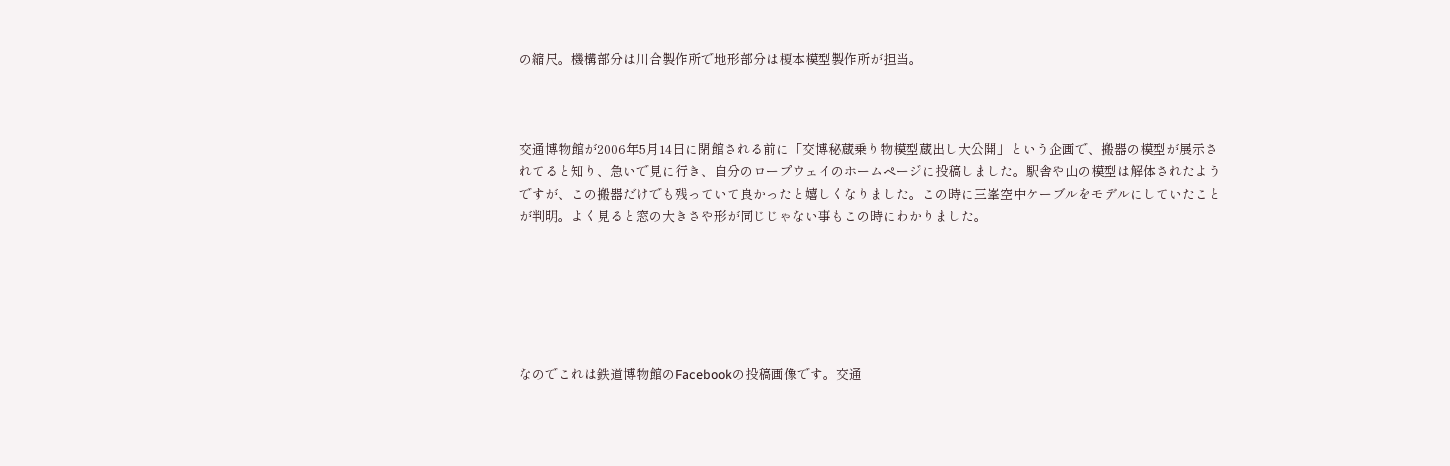の縮尺。機構部分は川合製作所で地形部分は榎本模型製作所が担当。



交通博物館が2006年5月14日に閉館される前に「交博秘蔵乗り物模型蔵出し大公開」という企画で、搬器の模型が展示されてると知り、急いで見に行き、自分のロープウェイのホームページに投稿しました。駅舎や山の模型は解体されたようですが、この搬器だけでも残っていて良かったと嬉しくなりました。この時に三峯空中ケーブルをモデルにしていたことが判明。よく見ると窓の大きさや形が同じじゃない事もこの時にわかりました。






なのでこれは鉄道博物館のFacebookの投稿画像です。交通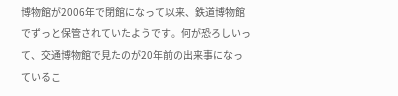博物館が2006年で閉館になって以来、鉄道博物館でずっと保管されていたようです。何が恐ろしいって、交通博物館で見たのが20年前の出来事になっているこ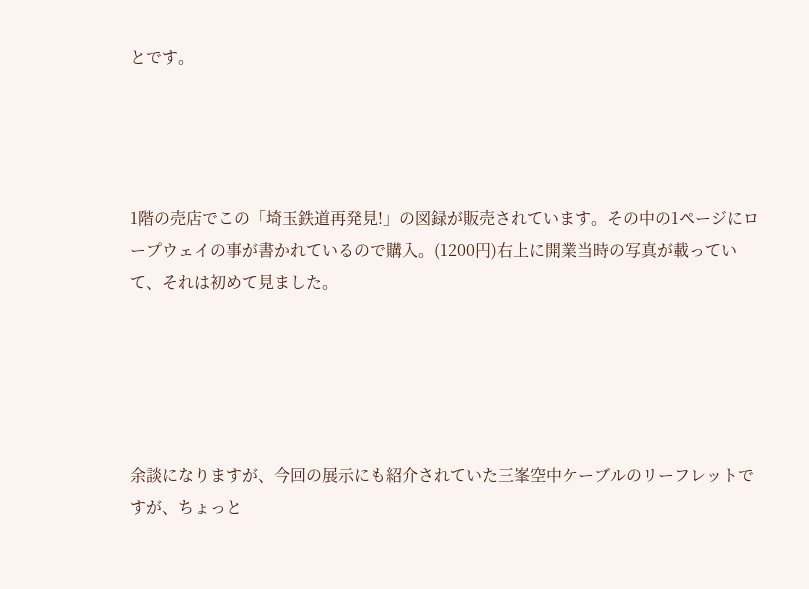とです。




1階の売店でこの「埼玉鉄道再発見!」の図録が販売されています。その中の1ページにロープウェイの事が書かれているので購入。(1200円)右上に開業当時の写真が載っていて、それは初めて見ました。





余談になりますが、今回の展示にも紹介されていた三峯空中ケーブルのリーフレットですが、ちょっと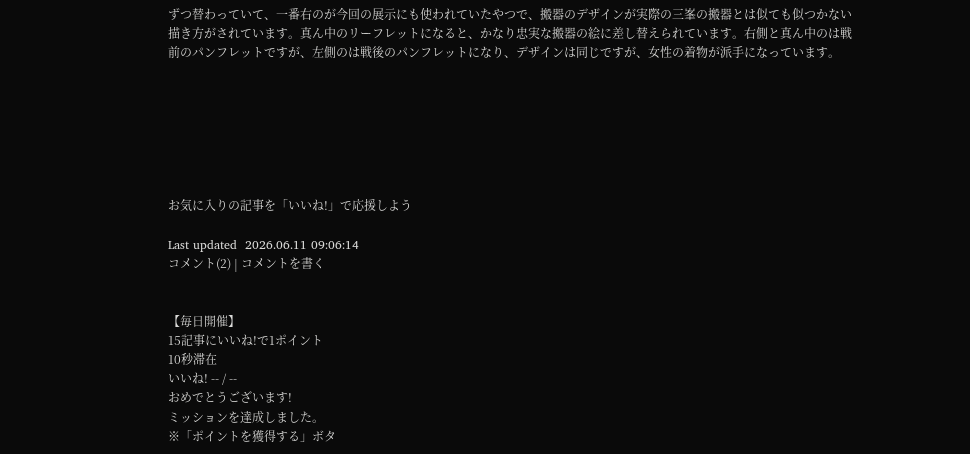ずつ替わっていて、一番右のが今回の展示にも使われていたやつで、搬器のデザインが実際の三峯の搬器とは似ても似つかない描き方がされています。真ん中のリーフレットになると、かなり忠実な搬器の絵に差し替えられています。右側と真ん中のは戦前のパンフレットですが、左側のは戦後のパンフレットになり、デザインは同じですが、女性の着物が派手になっています。







お気に入りの記事を「いいね!」で応援しよう

Last updated  2026.06.11 09:06:14
コメント(2) | コメントを書く


【毎日開催】
15記事にいいね!で1ポイント
10秒滞在
いいね! -- / --
おめでとうございます!
ミッションを達成しました。
※「ポイントを獲得する」ボタ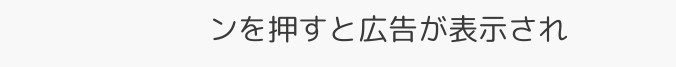ンを押すと広告が表示され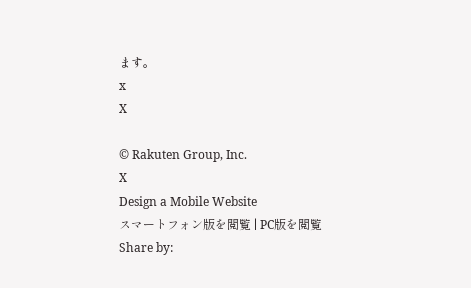ます。
x
X

© Rakuten Group, Inc.
X
Design a Mobile Website
スマートフォン版を閲覧 | PC版を閲覧
Share by: